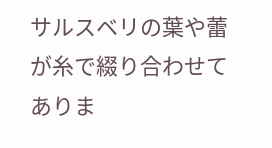サルスベリの葉や蕾が糸で綴り合わせてありま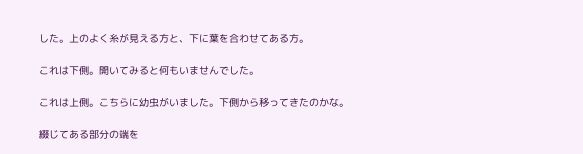した。上のよく糸が見える方と、下に葉を合わせてある方。

これは下側。開いてみると何もいませんでした。

これは上側。こちらに幼虫がいました。下側から移ってきたのかな。

綴じてある部分の端を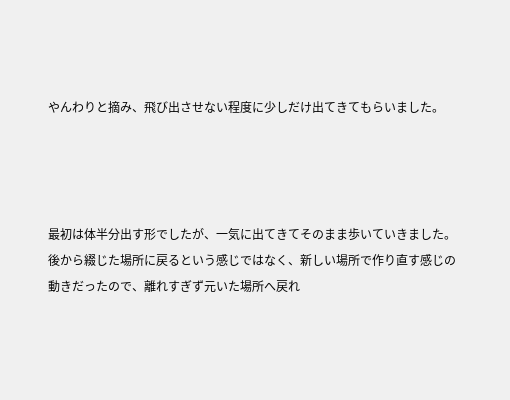やんわりと摘み、飛び出させない程度に少しだけ出てきてもらいました。




最初は体半分出す形でしたが、一気に出てきてそのまま歩いていきました。後から綴じた場所に戻るという感じではなく、新しい場所で作り直す感じの動きだったので、離れすぎず元いた場所へ戻れ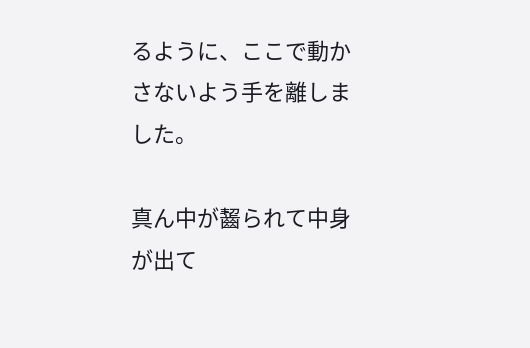るように、ここで動かさないよう手を離しました。

真ん中が齧られて中身が出て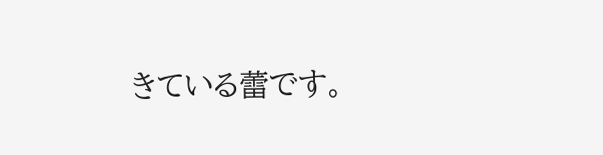きている蕾です。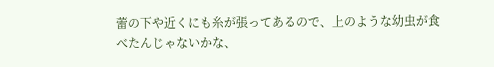蕾の下や近くにも糸が張ってあるので、上のような幼虫が食べたんじゃないかな、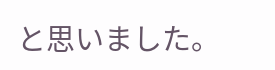と思いました。